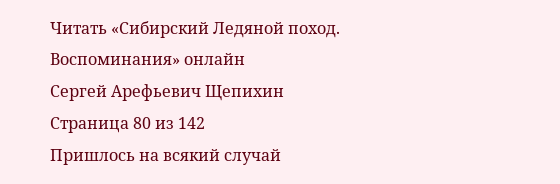Читать «Сибирский Ледяной поход. Воспоминания» онлайн
Сергей Арефьевич Щепихин
Страница 80 из 142
Пришлось на всякий случай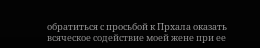обратиться с просьбой к Прхала оказать всяческое содействие моей жене при ее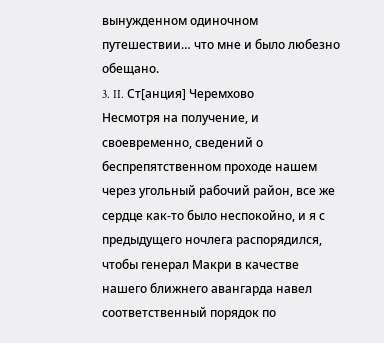вынужденном одиночном путешествии… что мне и было любезно обещано.
3. II. Ст[анция] Черемхово
Несмотря на получение, и своевременно, сведений о беспрепятственном проходе нашем через угольный рабочий район, все же сердце как-то было неспокойно, и я с предыдущего ночлега распорядился, чтобы генерал Макри в качестве нашего ближнего авангарда навел соответственный порядок по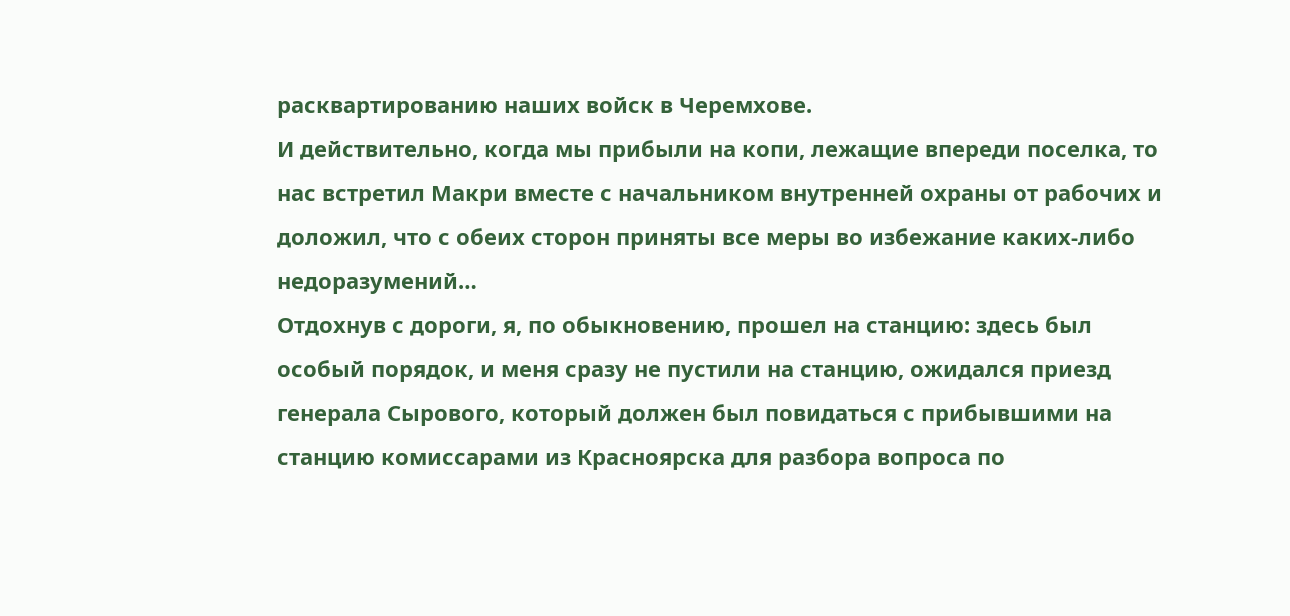расквартированию наших войск в Черемхове.
И действительно, когда мы прибыли на копи, лежащие впереди поселка, то нас встретил Макри вместе с начальником внутренней охраны от рабочих и доложил, что с обеих сторон приняты все меры во избежание каких-либо недоразумений…
Отдохнув с дороги, я, по обыкновению, прошел на станцию: здесь был особый порядок, и меня сразу не пустили на станцию, ожидался приезд генерала Сырового, который должен был повидаться с прибывшими на станцию комиссарами из Красноярска для разбора вопроса по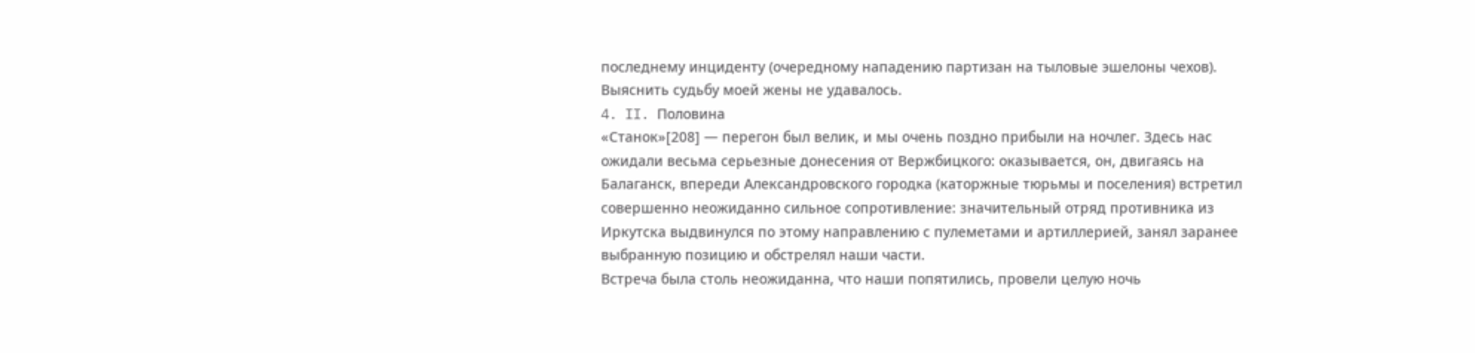последнему инциденту (очередному нападению партизан на тыловые эшелоны чехов). Выяснить судьбу моей жены не удавалось.
4. II. Половина
«Станок»[208] — перегон был велик, и мы очень поздно прибыли на ночлег. Здесь нас ожидали весьма серьезные донесения от Вержбицкого: оказывается, он, двигаясь на Балаганск, впереди Александровского городка (каторжные тюрьмы и поселения) встретил совершенно неожиданно сильное сопротивление: значительный отряд противника из Иркутска выдвинулся по этому направлению с пулеметами и артиллерией, занял заранее выбранную позицию и обстрелял наши части.
Встреча была столь неожиданна, что наши попятились, провели целую ночь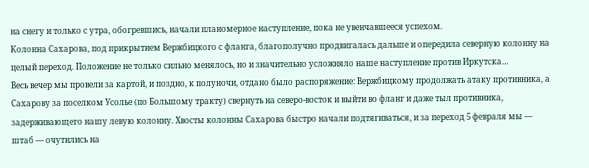на снегу и только с утра, обогревшись, начали планомерное наступление, пока не увенчавшееся успехом.
Колонна Сахарова, под прикрытием Вержбицкого с фланга, благополучно продвигалась дальше и опередила северную колонну на целый переход. Положение не только сильно менялось, но и значительно усложняло наше наступление против Иркутска…
Весь вечер мы провели за картой, и поздно, к полуночи, отдано было распоряжение: Вержбицкому продолжать атаку противника, а Сахарову за поселком Усолье (по Большому тракту) свернуть на северо-восток и выйти во фланг и даже тыл противника, задерживающего нашу левую колонну. Хвосты колонны Сахарова быстро начали подтягиваться, и за переход 5 февраля мы — штаб — очутились на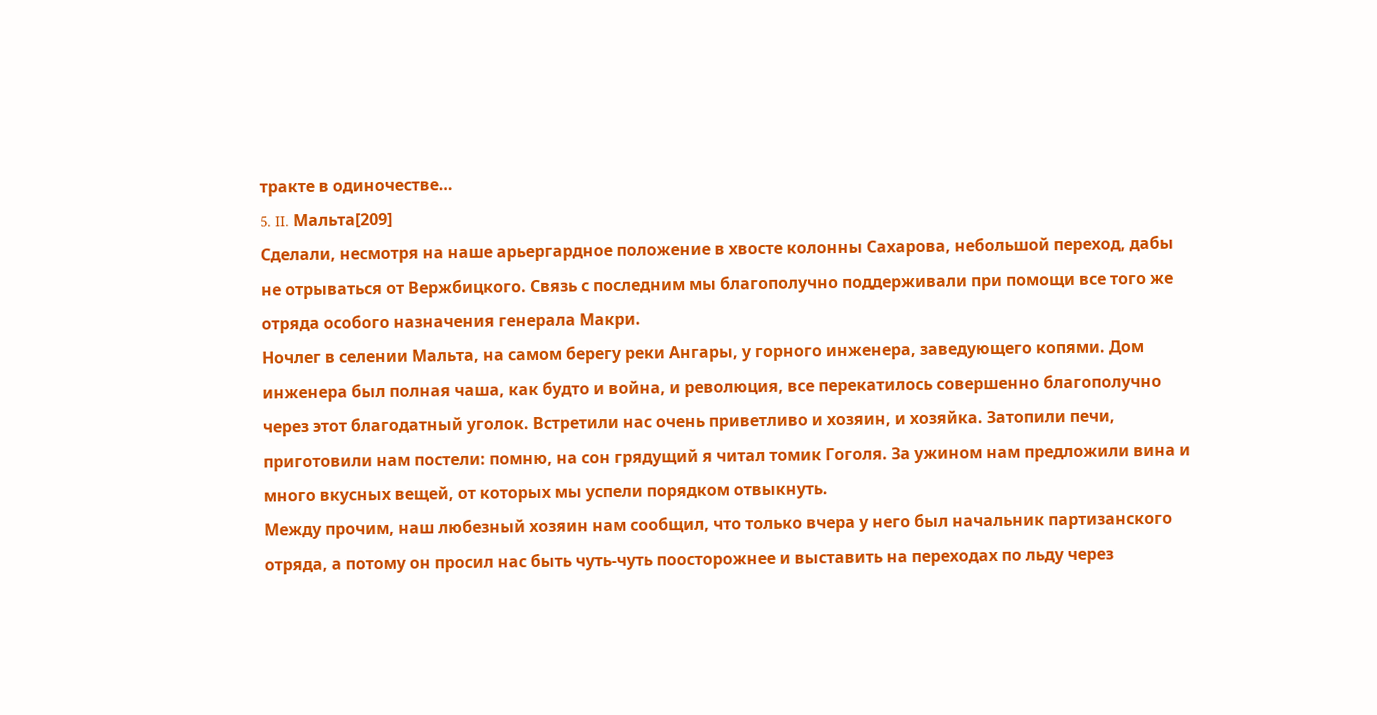тракте в одиночестве…
5. II. Мальта[209]
Сделали, несмотря на наше арьергардное положение в хвосте колонны Сахарова, небольшой переход, дабы не отрываться от Вержбицкого. Связь с последним мы благополучно поддерживали при помощи все того же отряда особого назначения генерала Макри.
Ночлег в селении Мальта, на самом берегу реки Ангары, у горного инженера, заведующего копями. Дом инженера был полная чаша, как будто и война, и революция, все перекатилось совершенно благополучно через этот благодатный уголок. Встретили нас очень приветливо и хозяин, и хозяйка. Затопили печи, приготовили нам постели: помню, на сон грядущий я читал томик Гоголя. За ужином нам предложили вина и много вкусных вещей, от которых мы успели порядком отвыкнуть.
Между прочим, наш любезный хозяин нам сообщил, что только вчера у него был начальник партизанского отряда, а потому он просил нас быть чуть-чуть поосторожнее и выставить на переходах по льду через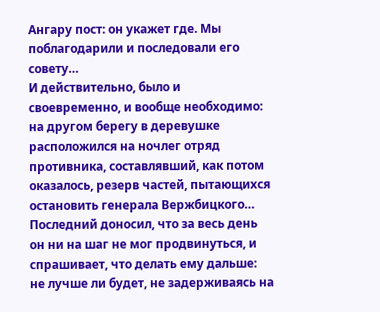Ангару пост: он укажет где. Мы поблагодарили и последовали его совету…
И действительно, было и своевременно, и вообще необходимо: на другом берегу в деревушке расположился на ночлег отряд противника, составлявший, как потом оказалось, резерв частей, пытающихся остановить генерала Вержбицкого…
Последний доносил, что за весь день он ни на шаг не мог продвинуться, и спрашивает, что делать ему дальше: не лучше ли будет, не задерживаясь на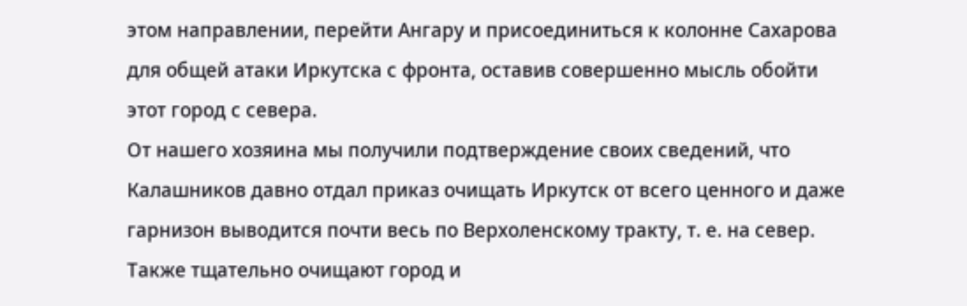этом направлении, перейти Ангару и присоединиться к колонне Сахарова для общей атаки Иркутска с фронта, оставив совершенно мысль обойти этот город с севера.
От нашего хозяина мы получили подтверждение своих сведений, что Калашников давно отдал приказ очищать Иркутск от всего ценного и даже гарнизон выводится почти весь по Верхоленскому тракту, т. е. на север. Также тщательно очищают город и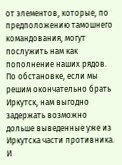от элементов, которые, по предположению тамошнего командования, могут послужить нам как пополнение наших рядов. По обстановке, если мы решим окончательно брать Иркутск, нам выгодно задержать возможно дольше выведенные уже из Иркутска части противника. И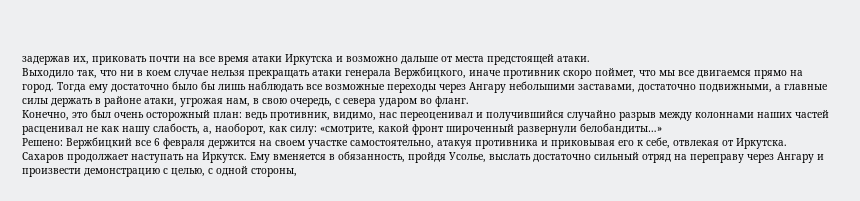задержав их, приковать почти на все время атаки Иркутска и возможно дальше от места предстоящей атаки.
Выходило так, что ни в коем случае нельзя прекращать атаки генерала Вержбицкого, иначе противник скоро поймет, что мы все двигаемся прямо на город. Тогда ему достаточно было бы лишь наблюдать все возможные переходы через Ангару небольшими заставами, достаточно подвижными, а главные силы держать в районе атаки, угрожая нам, в свою очередь, с севера ударом во фланг.
Конечно, это был очень осторожный план: ведь противник, видимо, нас переоценивал и получившийся случайно разрыв между колоннами наших частей расценивал не как нашу слабость, а, наоборот, как силу: «смотрите, какой фронт широченный развернули белобандиты…»
Решено: Вержбицкий все 6 февраля держится на своем участке самостоятельно, атакуя противника и приковывая его к себе, отвлекая от Иркутска.
Сахаров продолжает наступать на Иркутск. Ему вменяется в обязанность, пройдя Усолье, выслать достаточно сильный отряд на переправу через Ангару и произвести демонстрацию с целью, с одной стороны,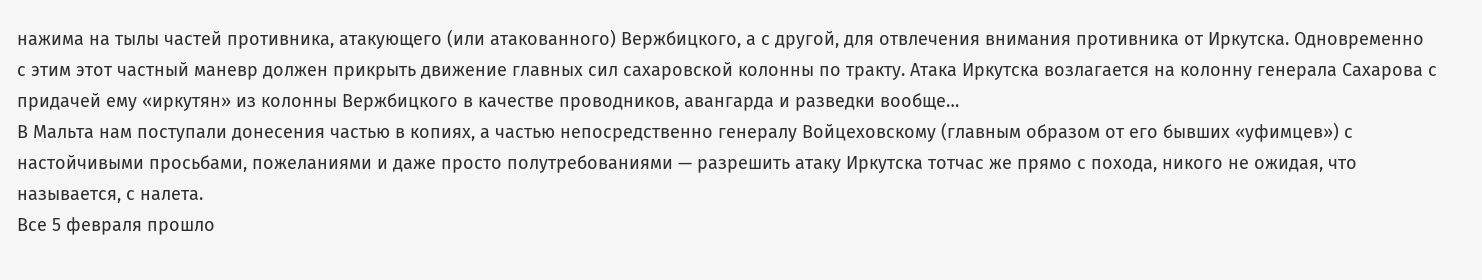нажима на тылы частей противника, атакующего (или атакованного) Вержбицкого, а с другой, для отвлечения внимания противника от Иркутска. Одновременно с этим этот частный маневр должен прикрыть движение главных сил сахаровской колонны по тракту. Атака Иркутска возлагается на колонну генерала Сахарова с придачей ему «иркутян» из колонны Вержбицкого в качестве проводников, авангарда и разведки вообще…
В Мальта нам поступали донесения частью в копиях, а частью непосредственно генералу Войцеховскому (главным образом от его бывших «уфимцев») с настойчивыми просьбами, пожеланиями и даже просто полутребованиями — разрешить атаку Иркутска тотчас же прямо с похода, никого не ожидая, что называется, с налета.
Все 5 февраля прошло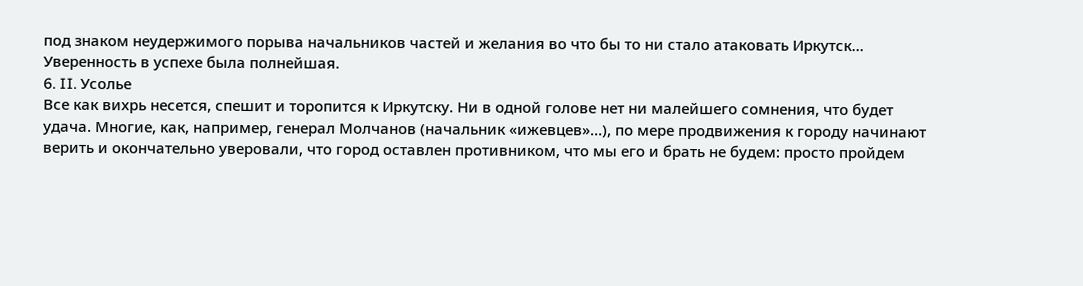под знаком неудержимого порыва начальников частей и желания во что бы то ни стало атаковать Иркутск… Уверенность в успехе была полнейшая.
6. II. Усолье
Все как вихрь несется, спешит и торопится к Иркутску. Ни в одной голове нет ни малейшего сомнения, что будет удача. Многие, как, например, генерал Молчанов (начальник «ижевцев»…), по мере продвижения к городу начинают верить и окончательно уверовали, что город оставлен противником, что мы его и брать не будем: просто пройдем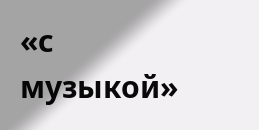«с музыкой»